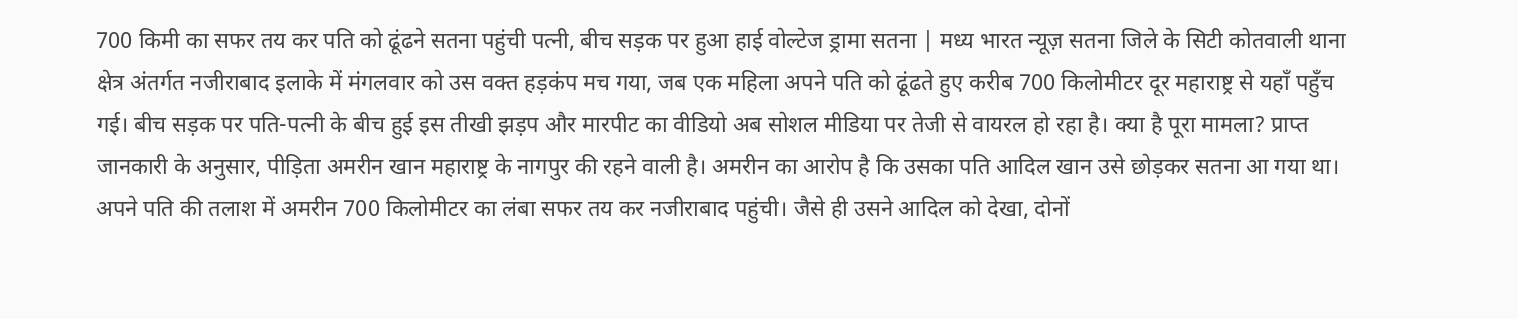700 किमी का सफर तय कर पति को ढूंढने सतना पहुंची पत्नी, बीच सड़क पर हुआ हाई वोल्टेज ड्रामा सतना | मध्य भारत न्यूज़ सतना जिले के सिटी कोतवाली थाना क्षेत्र अंतर्गत नजीराबाद इलाके में मंगलवार को उस वक्त हड़कंप मच गया, जब एक महिला अपने पति को ढूंढते हुए करीब 700 किलोमीटर दूर महाराष्ट्र से यहाँ पहुँच गई। बीच सड़क पर पति-पत्नी के बीच हुई इस तीखी झड़प और मारपीट का वीडियो अब सोशल मीडिया पर तेजी से वायरल हो रहा है। क्या है पूरा मामला? प्राप्त जानकारी के अनुसार, पीड़िता अमरीन खान महाराष्ट्र के नागपुर की रहने वाली है। अमरीन का आरोप है कि उसका पति आदिल खान उसे छोड़कर सतना आ गया था। अपने पति की तलाश में अमरीन 700 किलोमीटर का लंबा सफर तय कर नजीराबाद पहुंची। जैसे ही उसने आदिल को देखा, दोनों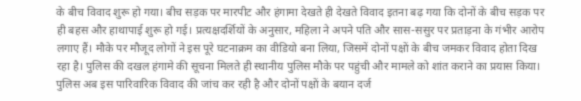के बीच विवाद शुरू हो गया। बीच सड़क पर मारपीट और हंगामा देखते ही देखते विवाद इतना बढ़ गया कि दोनों के बीच सड़क पर ही बहस और हाथापाई शुरू हो गई। प्रत्यक्षदर्शियों के अनुसार, महिला ने अपने पति और सास-ससुर पर प्रताड़ना के गंभीर आरोप लगाए हैं। मौके पर मौजूद लोगों ने इस पूरे घटनाक्रम का वीडियो बना लिया, जिसमें दोनों पक्षों के बीच जमकर विवाद होता दिख रहा है। पुलिस की दखल हंगामे की सूचना मिलते ही स्थानीय पुलिस मौके पर पहुंची और मामले को शांत कराने का प्रयास किया। पुलिस अब इस पारिवारिक विवाद की जांच कर रही है और दोनों पक्षों के बयान दर्ज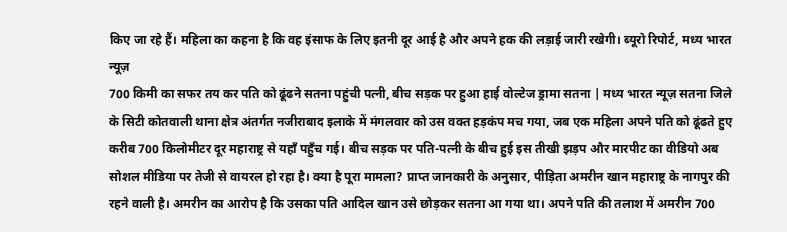किए जा रहे हैं। महिला का कहना है कि वह इंसाफ के लिए इतनी दूर आई है और अपने हक की लड़ाई जारी रखेगी। ब्यूरो रिपोर्ट, मध्य भारत न्यूज़
700 किमी का सफर तय कर पति को ढूंढने सतना पहुंची पत्नी, बीच सड़क पर हुआ हाई वोल्टेज ड्रामा सतना | मध्य भारत न्यूज़ सतना जिले के सिटी कोतवाली थाना क्षेत्र अंतर्गत नजीराबाद इलाके में मंगलवार को उस वक्त हड़कंप मच गया, जब एक महिला अपने पति को ढूंढते हुए करीब 700 किलोमीटर दूर महाराष्ट्र से यहाँ पहुँच गई। बीच सड़क पर पति-पत्नी के बीच हुई इस तीखी झड़प और मारपीट का वीडियो अब सोशल मीडिया पर तेजी से वायरल हो रहा है। क्या है पूरा मामला? प्राप्त जानकारी के अनुसार, पीड़िता अमरीन खान महाराष्ट्र के नागपुर की रहने वाली है। अमरीन का आरोप है कि उसका पति आदिल खान उसे छोड़कर सतना आ गया था। अपने पति की तलाश में अमरीन 700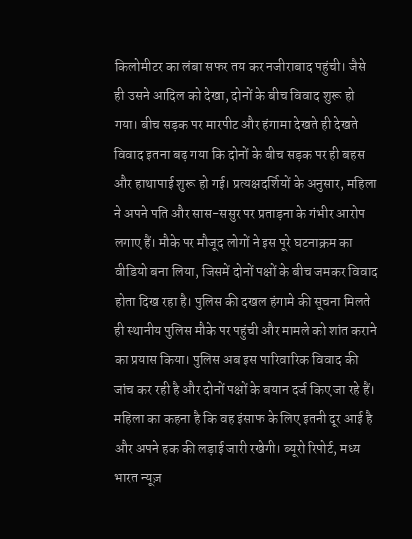किलोमीटर का लंबा सफर तय कर नजीराबाद पहुंची। जैसे ही उसने आदिल को देखा, दोनों के बीच विवाद शुरू हो गया। बीच सड़क पर मारपीट और हंगामा देखते ही देखते विवाद इतना बढ़ गया कि दोनों के बीच सड़क पर ही बहस और हाथापाई शुरू हो गई। प्रत्यक्षदर्शियों के अनुसार, महिला ने अपने पति और सास-ससुर पर प्रताड़ना के गंभीर आरोप लगाए हैं। मौके पर मौजूद लोगों ने इस पूरे घटनाक्रम का वीडियो बना लिया, जिसमें दोनों पक्षों के बीच जमकर विवाद होता दिख रहा है। पुलिस की दखल हंगामे की सूचना मिलते ही स्थानीय पुलिस मौके पर पहुंची और मामले को शांत कराने का प्रयास किया। पुलिस अब इस पारिवारिक विवाद की जांच कर रही है और दोनों पक्षों के बयान दर्ज किए जा रहे हैं। महिला का कहना है कि वह इंसाफ के लिए इतनी दूर आई है और अपने हक की लड़ाई जारी रखेगी। ब्यूरो रिपोर्ट, मध्य भारत न्यूज़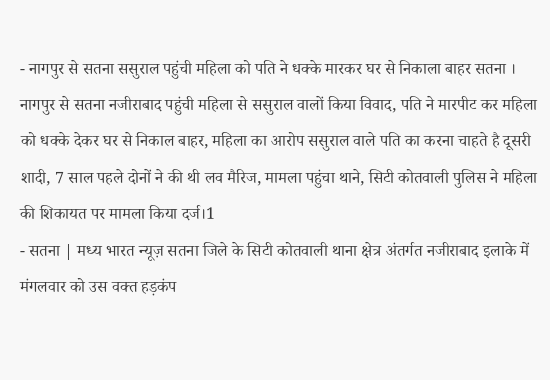- नागपुर से सतना ससुराल पहुंची महिला को पति ने धक्के मारकर घर से निकाला बाहर सतना । नागपुर से सतना नजीराबाद पहुंची महिला से ससुराल वालों किया विवाद, पति ने मारपीट कर महिला को धक्के देकर घर से निकाल बाहर, महिला का आरोप ससुराल वाले पति का करना चाहते है दूसरी शादी, 7 साल पहले दोनों ने की थी लव मैरिज, मामला पहुंचा थाने, सिटी कोतवाली पुलिस ने महिला की शिकायत पर मामला किया दर्ज।1
- सतना | मध्य भारत न्यूज़ सतना जिले के सिटी कोतवाली थाना क्षेत्र अंतर्गत नजीराबाद इलाके में मंगलवार को उस वक्त हड़कंप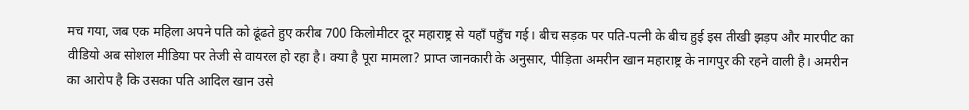मच गया, जब एक महिला अपने पति को ढूंढते हुए करीब 700 किलोमीटर दूर महाराष्ट्र से यहाँ पहुँच गई। बीच सड़क पर पति-पत्नी के बीच हुई इस तीखी झड़प और मारपीट का वीडियो अब सोशल मीडिया पर तेजी से वायरल हो रहा है। क्या है पूरा मामला? प्राप्त जानकारी के अनुसार, पीड़िता अमरीन खान महाराष्ट्र के नागपुर की रहने वाली है। अमरीन का आरोप है कि उसका पति आदिल खान उसे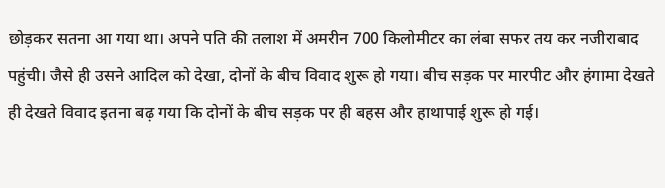छोड़कर सतना आ गया था। अपने पति की तलाश में अमरीन 700 किलोमीटर का लंबा सफर तय कर नजीराबाद पहुंची। जैसे ही उसने आदिल को देखा, दोनों के बीच विवाद शुरू हो गया। बीच सड़क पर मारपीट और हंगामा देखते ही देखते विवाद इतना बढ़ गया कि दोनों के बीच सड़क पर ही बहस और हाथापाई शुरू हो गई।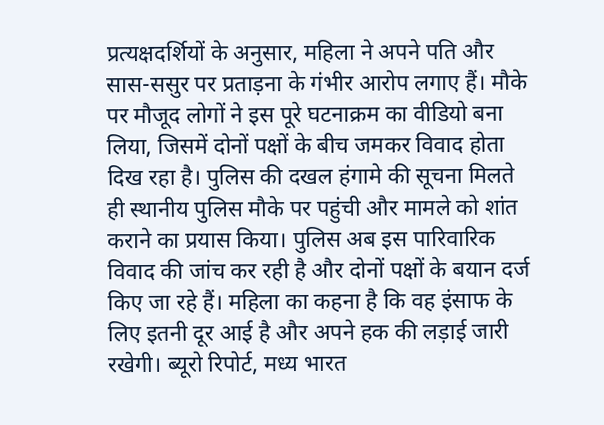प्रत्यक्षदर्शियों के अनुसार, महिला ने अपने पति और सास-ससुर पर प्रताड़ना के गंभीर आरोप लगाए हैं। मौके पर मौजूद लोगों ने इस पूरे घटनाक्रम का वीडियो बना लिया, जिसमें दोनों पक्षों के बीच जमकर विवाद होता दिख रहा है। पुलिस की दखल हंगामे की सूचना मिलते ही स्थानीय पुलिस मौके पर पहुंची और मामले को शांत कराने का प्रयास किया। पुलिस अब इस पारिवारिक विवाद की जांच कर रही है और दोनों पक्षों के बयान दर्ज किए जा रहे हैं। महिला का कहना है कि वह इंसाफ के लिए इतनी दूर आई है और अपने हक की लड़ाई जारी रखेगी। ब्यूरो रिपोर्ट, मध्य भारत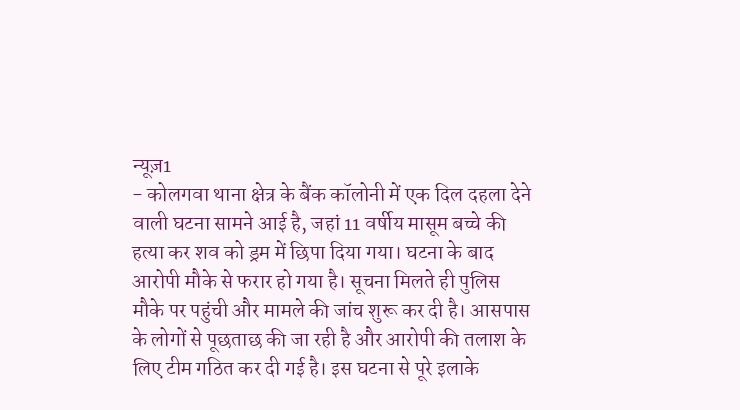न्यूज़1
- कोलगवा थाना क्षेत्र के बैंक कॉलोनी में एक दिल दहला देने वाली घटना सामने आई है, जहां 11 वर्षीय मासूम बच्चे की हत्या कर शव को ड्रम में छिपा दिया गया। घटना के बाद आरोपी मौके से फरार हो गया है। सूचना मिलते ही पुलिस मौके पर पहुंची और मामले की जांच शुरू कर दी है। आसपास के लोगों से पूछताछ की जा रही है और आरोपी की तलाश के लिए टीम गठित कर दी गई है। इस घटना से पूरे इलाके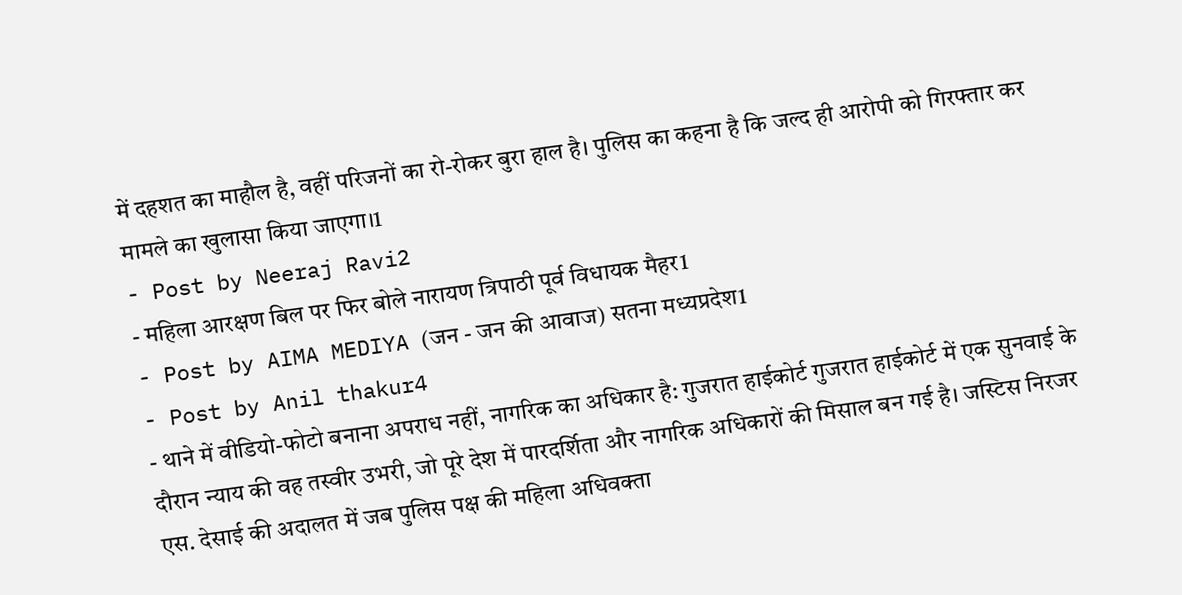में दहशत का माहौल है, वहीं परिजनों का रो-रोकर बुरा हाल है। पुलिस का कहना है कि जल्द ही आरोपी को गिरफ्तार कर मामले का खुलासा किया जाएगा।1
- Post by Neeraj Ravi2
- महिला आरक्षण बिल पर फिर बोले नारायण त्रिपाठी पूर्व विधायक मैहर1
- Post by AIMA MEDIYA (जन - जन की आवाज) सतना मध्यप्रदेश1
- Post by Anil thakur4
- थाने में वीडियो-फोटो बनाना अपराध नहीं, नागरिक का अधिकार है: गुजरात हाईकोर्ट गुजरात हाईकोर्ट में एक सुनवाई के दौरान न्याय की वह तस्वीर उभरी, जो पूरे देश में पारदर्शिता और नागरिक अधिकारों की मिसाल बन गई है। जस्टिस निरजर एस. देसाई की अदालत में जब पुलिस पक्ष की महिला अधिवक्ता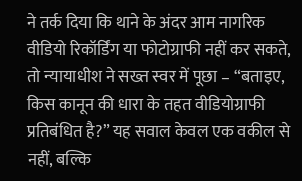ने तर्क दिया कि थाने के अंदर आम नागरिक वीडियो रिकॉर्डिंग या फोटोग्राफी नहीं कर सकते, तो न्यायाधीश ने सख्त स्वर में पूछा – “बताइए, किस कानून की धारा के तहत वीडियोग्राफी प्रतिबंधित है?” यह सवाल केवल एक वकील से नहीं, बल्कि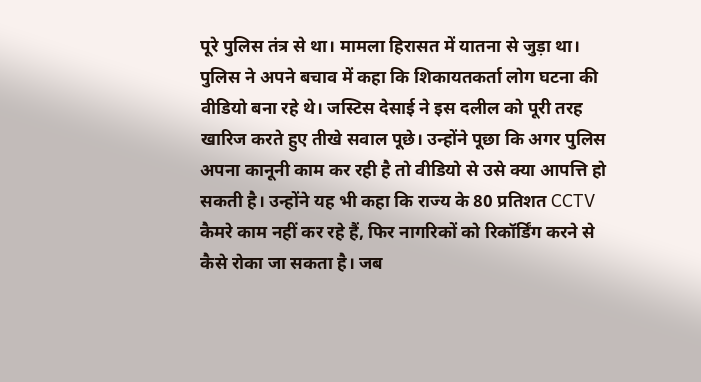पूरे पुलिस तंत्र से था। मामला हिरासत में यातना से जुड़ा था। पुलिस ने अपने बचाव में कहा कि शिकायतकर्ता लोग घटना की वीडियो बना रहे थे। जस्टिस देसाई ने इस दलील को पूरी तरह खारिज करते हुए तीखे सवाल पूछे। उन्होंने पूछा कि अगर पुलिस अपना कानूनी काम कर रही है तो वीडियो से उसे क्या आपत्ति हो सकती है। उन्होंने यह भी कहा कि राज्य के 80 प्रतिशत CCTV कैमरे काम नहीं कर रहे हैं, फिर नागरिकों को रिकॉर्डिंग करने से कैसे रोका जा सकता है। जब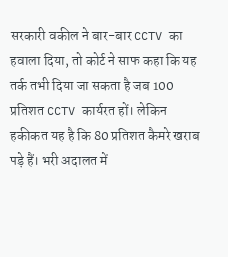सरकारी वकील ने बार-बार CCTV का हवाला दिया, तो कोर्ट ने साफ कहा कि यह तर्क तभी दिया जा सकता है जब 100 प्रतिशत CCTV कार्यरत हों। लेकिन हकीकत यह है कि 80 प्रतिशत कैमरे खराब पड़े हैं। भरी अदालत में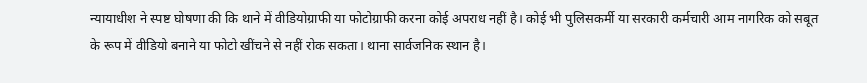न्यायाधीश ने स्पष्ट घोषणा की कि थाने में वीडियोग्राफी या फोटोग्राफी करना कोई अपराध नहीं है। कोई भी पुलिसकर्मी या सरकारी कर्मचारी आम नागरिक को सबूत के रूप में वीडियो बनाने या फोटो खींचने से नहीं रोक सकता। थाना सार्वजनिक स्थान है।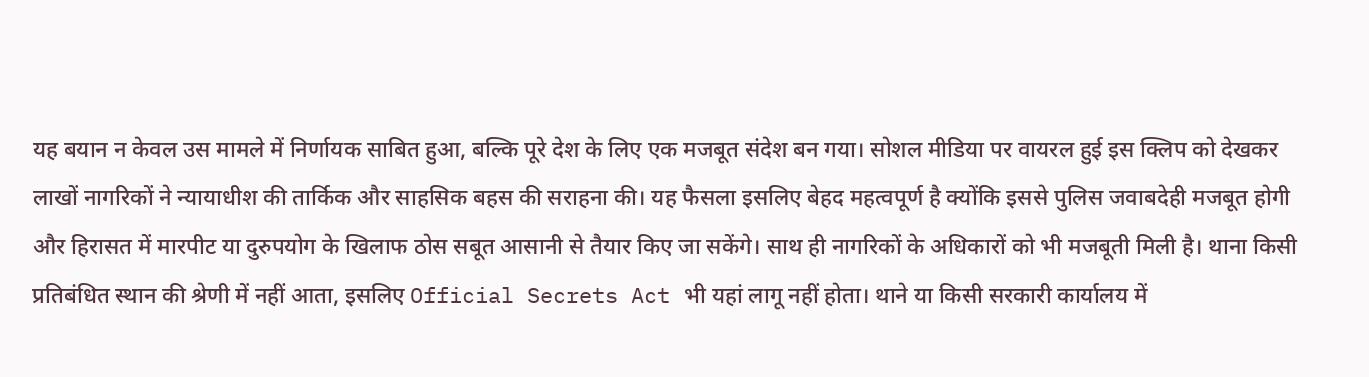यह बयान न केवल उस मामले में निर्णायक साबित हुआ, बल्कि पूरे देश के लिए एक मजबूत संदेश बन गया। सोशल मीडिया पर वायरल हुई इस क्लिप को देखकर लाखों नागरिकों ने न्यायाधीश की तार्किक और साहसिक बहस की सराहना की। यह फैसला इसलिए बेहद महत्वपूर्ण है क्योंकि इससे पुलिस जवाबदेही मजबूत होगी और हिरासत में मारपीट या दुरुपयोग के खिलाफ ठोस सबूत आसानी से तैयार किए जा सकेंगे। साथ ही नागरिकों के अधिकारों को भी मजबूती मिली है। थाना किसी प्रतिबंधित स्थान की श्रेणी में नहीं आता, इसलिए Official Secrets Act भी यहां लागू नहीं होता। थाने या किसी सरकारी कार्यालय में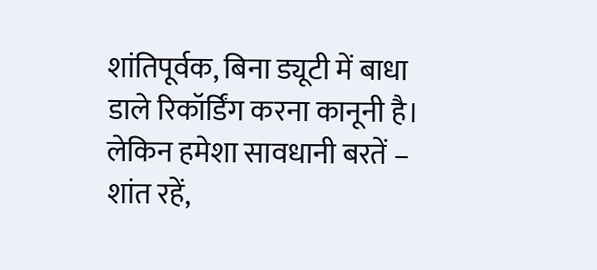शांतिपूर्वक, बिना ड्यूटी में बाधा डाले रिकॉर्डिंग करना कानूनी है। लेकिन हमेशा सावधानी बरतें – शांत रहें,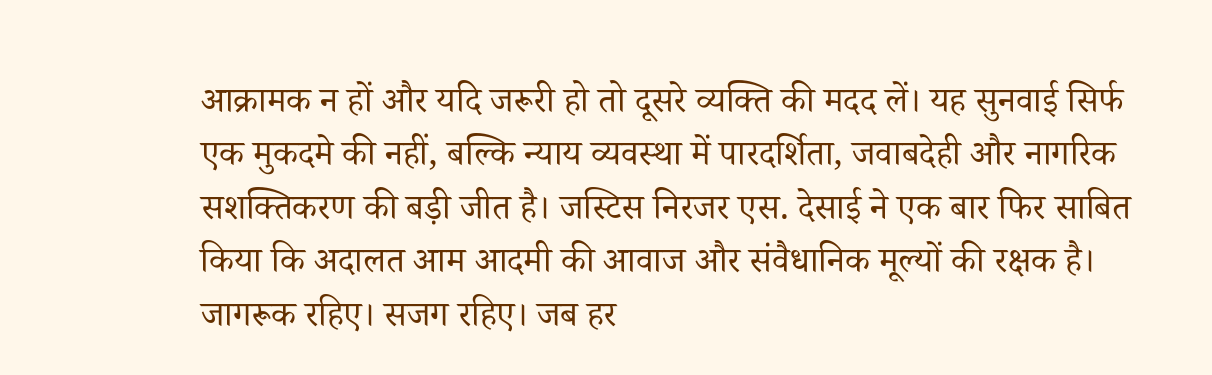आक्रामक न हों और यदि जरूरी हो तो दूसरे व्यक्ति की मदद लें। यह सुनवाई सिर्फ एक मुकदमे की नहीं, बल्कि न्याय व्यवस्था में पारदर्शिता, जवाबदेही और नागरिक सशक्तिकरण की बड़ी जीत है। जस्टिस निरजर एस. देसाई ने एक बार फिर साबित किया कि अदालत आम आदमी की आवाज और संवैधानिक मूल्यों की रक्षक है। जागरूक रहिए। सजग रहिए। जब हर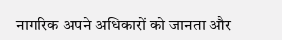नागरिक अपने अधिकारों को जानता और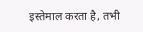इस्तेमाल करता है, तभी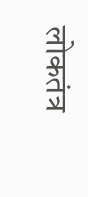लोकतंत्र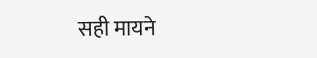सही मायने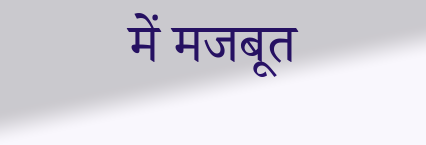में मजबूत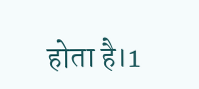होता है।1